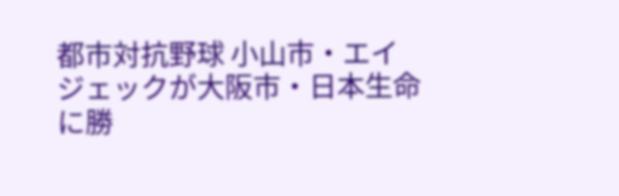都市対抗野球 小山市・エイジェックが大阪市・日本生命に勝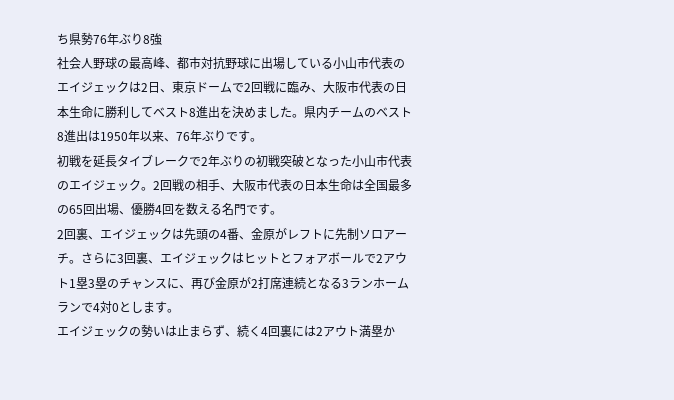ち県勢76年ぶり8強
社会人野球の最高峰、都市対抗野球に出場している小山市代表のエイジェックは2日、東京ドームで2回戦に臨み、大阪市代表の日本生命に勝利してベスト8進出を決めました。県内チームのベスト8進出は1950年以来、76年ぶりです。
初戦を延長タイブレークで2年ぶりの初戦突破となった小山市代表のエイジェック。2回戦の相手、大阪市代表の日本生命は全国最多の65回出場、優勝4回を数える名門です。
2回裏、エイジェックは先頭の4番、金原がレフトに先制ソロアーチ。さらに3回裏、エイジェックはヒットとフォアボールで2アウト1塁3塁のチャンスに、再び金原が2打席連続となる3ランホームランで4対0とします。
エイジェックの勢いは止まらず、続く4回裏には2アウト満塁か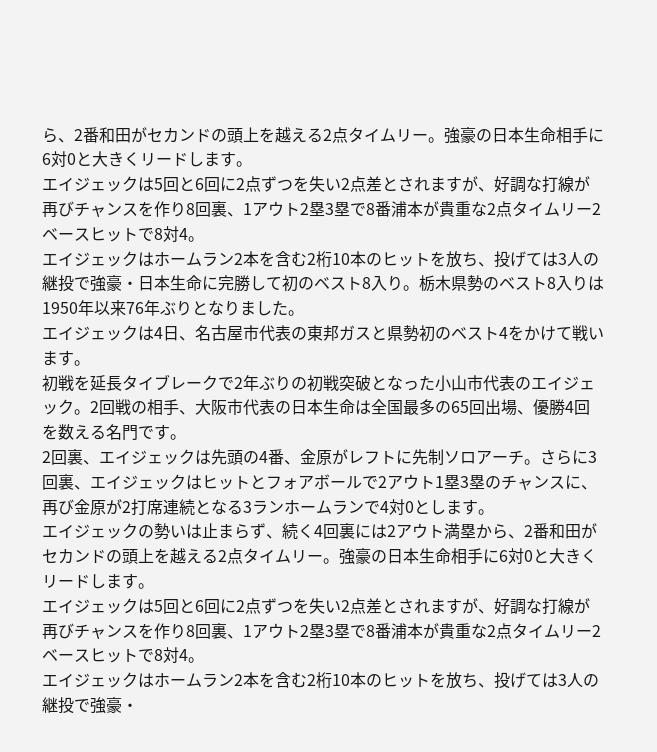ら、2番和田がセカンドの頭上を越える2点タイムリー。強豪の日本生命相手に6対0と大きくリードします。
エイジェックは5回と6回に2点ずつを失い2点差とされますが、好調な打線が再びチャンスを作り8回裏、1アウト2塁3塁で8番浦本が貴重な2点タイムリー2ベースヒットで8対4。
エイジェックはホームラン2本を含む2桁10本のヒットを放ち、投げては3人の継投で強豪・日本生命に完勝して初のベスト8入り。栃木県勢のベスト8入りは1950年以来76年ぶりとなりました。
エイジェックは4日、名古屋市代表の東邦ガスと県勢初のベスト4をかけて戦います。
初戦を延長タイブレークで2年ぶりの初戦突破となった小山市代表のエイジェック。2回戦の相手、大阪市代表の日本生命は全国最多の65回出場、優勝4回を数える名門です。
2回裏、エイジェックは先頭の4番、金原がレフトに先制ソロアーチ。さらに3回裏、エイジェックはヒットとフォアボールで2アウト1塁3塁のチャンスに、再び金原が2打席連続となる3ランホームランで4対0とします。
エイジェックの勢いは止まらず、続く4回裏には2アウト満塁から、2番和田がセカンドの頭上を越える2点タイムリー。強豪の日本生命相手に6対0と大きくリードします。
エイジェックは5回と6回に2点ずつを失い2点差とされますが、好調な打線が再びチャンスを作り8回裏、1アウト2塁3塁で8番浦本が貴重な2点タイムリー2ベースヒットで8対4。
エイジェックはホームラン2本を含む2桁10本のヒットを放ち、投げては3人の継投で強豪・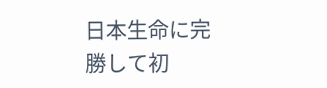日本生命に完勝して初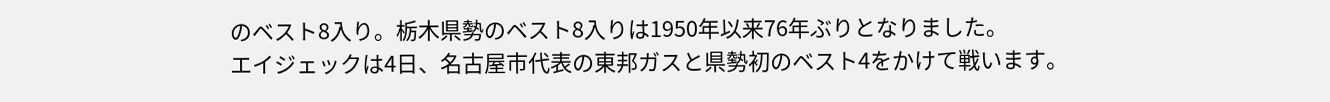のベスト8入り。栃木県勢のベスト8入りは1950年以来76年ぶりとなりました。
エイジェックは4日、名古屋市代表の東邦ガスと県勢初のベスト4をかけて戦います。